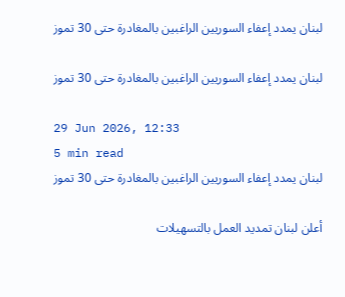لبنان يمدد إعفاء السوريين الراغبين بالمغادرة حتى 30 تموز

لبنان يمدد إعفاء السوريين الراغبين بالمغادرة حتى 30 تموز

29 Jun 2026, 12:33
5 min read
لبنان يمدد إعفاء السوريين الراغبين بالمغادرة حتى 30 تموز

أعلن لبنان تمديد العمل بالتسهيلات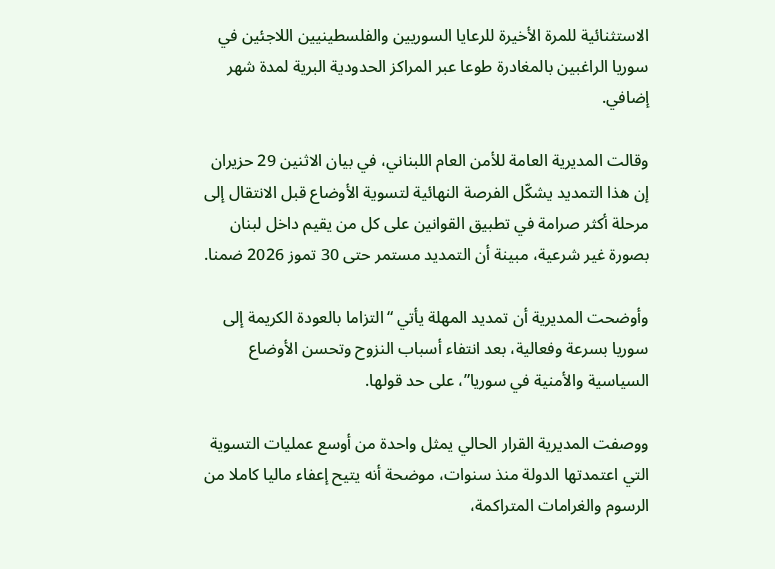الاستثنائية للمرة الأخيرة للرعايا السوريين والفلسطينيين اللاجئين في سوريا الراغبين بالمغادرة طوعا عبر المراكز الحدودية البرية لمدة شهر إضافي.

وقالت المديرية العامة للأمن العام اللبناني، في بيان الاثنين 29 حزيران إن هذا التمديد يشكّل الفرصة النهائية لتسوية الأوضاع قبل الانتقال إلى مرحلة أكثر صرامة في تطبيق القوانين على كل من يقيم داخل لبنان بصورة غير شرعية، مبينة أن التمديد مستمر حتى 30 تموز 2026 ضمنا.

وأوضحت المديرية أن تمديد المهلة يأتي “التزاما بالعودة الكريمة إلى سوريا بسرعة وفعالية، بعد انتفاء أسباب النزوح وتحسن الأوضاع السياسية والأمنية في سوريا”، على حد قولها.

ووصفت المديرية القرار الحالي يمثل واحدة من أوسع عمليات التسوية التي اعتمدتها الدولة منذ سنوات، موضحة أنه يتيح إعفاء ماليا كاملا من الرسوم والغرامات المتراكمة،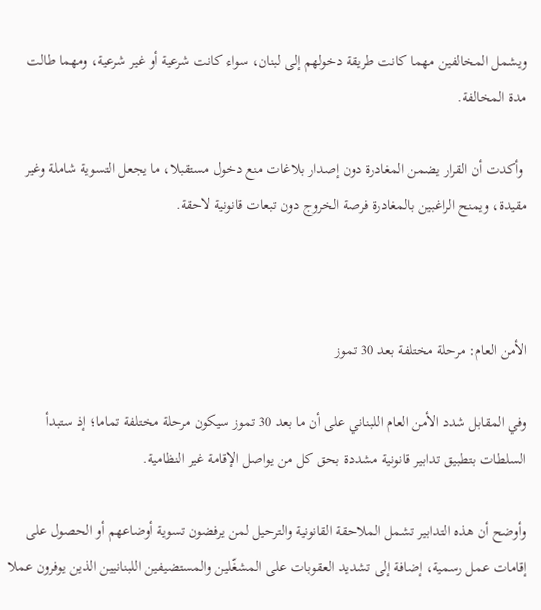ويشمل المخالفين مهما كانت طريقة دخولهم إلى لبنان، سواء كانت شرعية أو غير شرعية، ومهما طالت مدة المخالفة.

 وأكدت أن القرار يضمن المغادرة دون إصدار بلاغات منع دخول مستقبلا، ما يجعل التسوية شاملة وغير مقيدة، ويمنح الراغبين بالمغادرة فرصة الخروج دون تبعات قانونية لاحقة.



الأمن العام: مرحلة مختلفة بعد 30 تموز

وفي المقابل شدد الأمن العام اللبناني على أن ما بعد 30 تموز سيكون مرحلة مختلفة تماما؛ إذ ستبدأ السلطات بتطبيق تدابير قانونية مشددة بحق كل من يواصل الإقامة غير النظامية.

وأوضح أن هذه التدابير تشمل الملاحقة القانونية والترحيل لمن يرفضون تسوية أوضاعهم أو الحصول على إقامات عمل رسمية، إضافة إلى تشديد العقوبات على المشغّلين والمستضيفين اللبنانيين الذين يوفرون عملا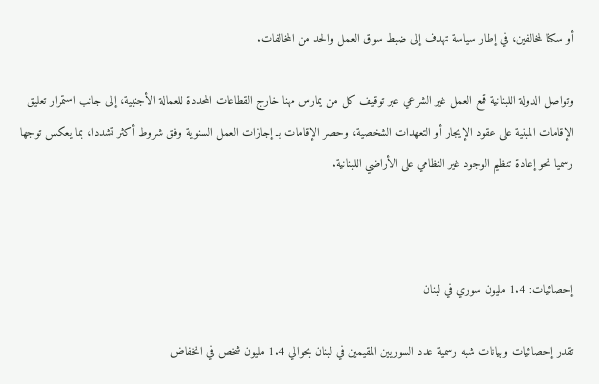أو سكنا لمخالفين، في إطار سياسة تهدف إلى ضبط سوق العمل والحد من المخالفات.

وتواصل الدولة اللبنانية قمع العمل غير الشرعي عبر توقيف كل من يمارس مهنا خارج القطاعات المحددة للعمالة الأجنبية، إلى جانب استمرار تعليق الإقامات المبنية على عقود الإيجار أو التعهدات الشخصية، وحصر الإقامات بـ إجازات العمل السنوية وفق شروط أكثر تشددا، بما يعكس توجها رسميا نحو إعادة تنظيم الوجود غير النظامي على الأراضي اللبنانية.



إحصائيات: 1.4 مليون سوري في لبنان

تقدر إحصائيات وبيانات شبه رسمية عدد السوريين المقيمين في لبنان بحوالي 1.4 مليون شخص في انخفاض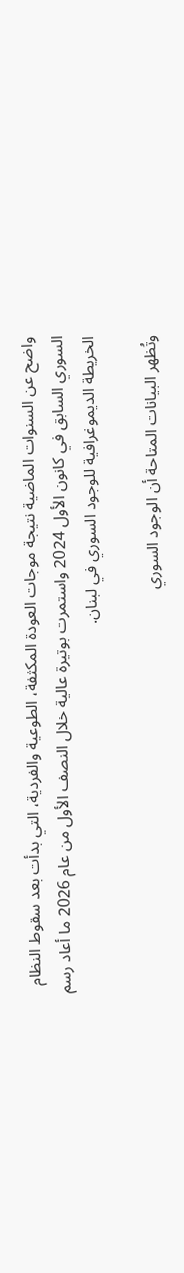واضح عن السنوات الماضية نتيجة موجات العودة المكثفة، الطوعية والفردية، التي بدأت بعد سقوط النظام السوري السابق في كانون الأول 2024 واستمرت بوتيرة عالية خلال النصف الأول من عام 2026 ما أعاد رسم الخريطة الديموغرافية للوجود السوري في لبنان.

وتُظهر البيانات المتاحة أن الوجود السوري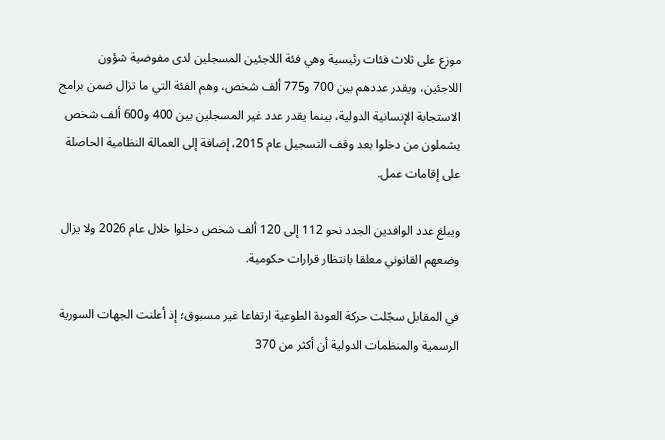موزع على ثلاث فئات رئيسية وهي فئة اللاجئين المسجلين لدى مفوضية شؤون اللاجئين، ويقدر عددهم بين 700 و775 ألف شخص، وهم الفئة التي ما تزال ضمن برامج الاستجابة الإنسانية الدولية، بينما يقدر عدد غير المسجلين بين 400 و600 ألف شخص يشملون من دخلوا بعد وقف التسجيل عام 2015، إضافة إلى العمالة النظامية الحاصلة على إقامات عمل.

ويبلغ عدد الوافدين الجدد نحو 112 إلى 120 ألف شخص دخلوا خلال عام 2026 ولا يزال وضعهم القانوني معلقا بانتظار قرارات حكومية.

في المقابل سجّلت حركة العودة الطوعية ارتفاعا غير مسبوق؛ إذ أعلنت الجهات السورية الرسمية والمنظمات الدولية أن أكثر من 370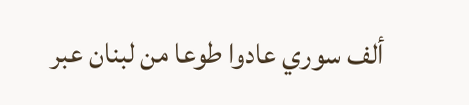ألف سوري عادوا طوعا من لبنان عبر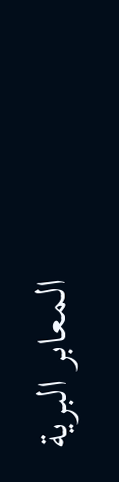المعابر البرية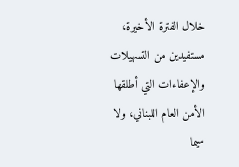خلال الفترة الأخيرة، مستفيدين من التسهيلات والإعفاءات التي أطلقها الأمن العام اللبناني، ولا سيما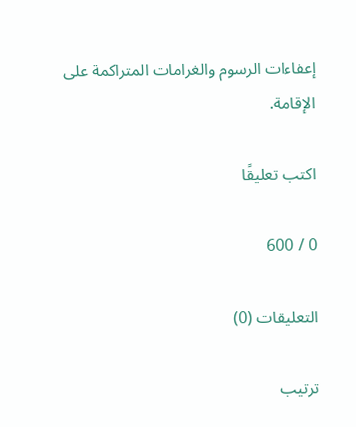إعفاءات الرسوم والغرامات المتراكمة على الإقامة.

اكتب تعليقًا

0 / 600

التعليقات (0)

ترتيب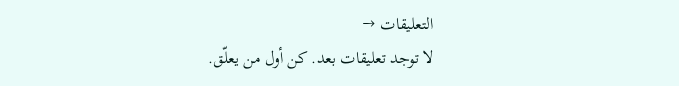التعليقات →
لا توجد تعليقات بعد. كن أول من يعلّق.